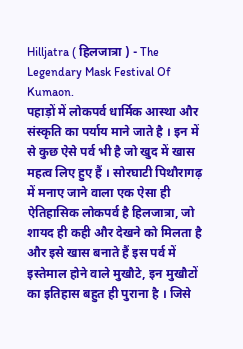Hilljatra ( हिलजात्रा ) - The Legendary Mask Festival Of Kumaon.
पहाड़ों में लोकपर्व धार्मिक आस्था और संस्कृति का पर्याय माने जाते है । इन में से कुछ ऐसे पर्व भी है जो खुद में खास महत्व लिए हुए हैं । सोरघाटी पिथौरागढ़ में मनाए जाने वाला एक ऐसा ही ऐतिहासिक लोकपर्व है हिलजात्रा, जो शायद ही कही और देखने को मिलता है और इसे खास बनाते हैं इस पर्व में इस्तेमाल होने वाले मुखौटे, इन मुखौटों का इतिहास बहुत ही पुराना है । जिसे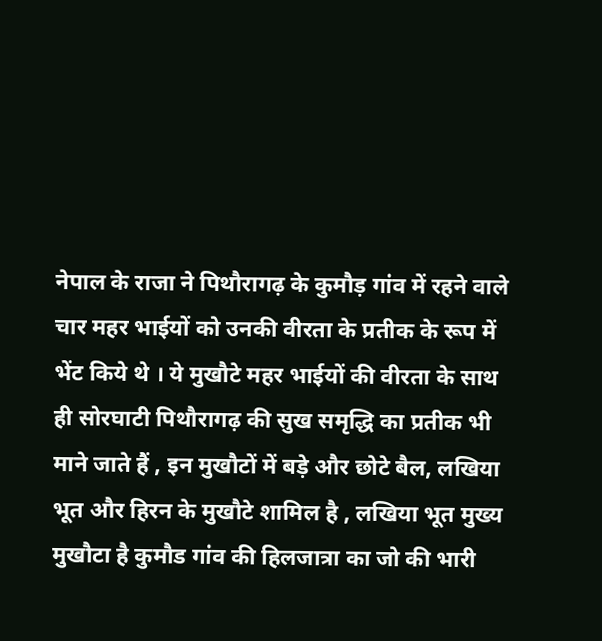नेपाल के राजा ने पिथौरागढ़ के कुमौड़ गांव में रहने वाले चार महर भाईयों को उनकी वीरता के प्रतीक के रूप में भेंट किये थे । ये मुखौटे महर भाईयों की वीरता के साथ ही सोरघाटी पिथौरागढ़ की सुख समृद्धि का प्रतीक भी माने जाते हैं , इन मुखौटों में बड़े और छोटे बैल, लखिया भूत और हिरन के मुखौटे शामिल है , लखिया भूत मुख्य मुखौटा है कुमौड गांव की हिलजात्रा का जो की भारी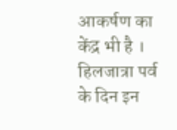आकर्षण का केंद्र भी है । हिलजात्रा पर्व के दिन इन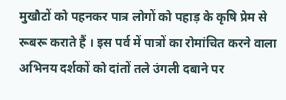मुखौटों को पहनकर पात्र लोगों को पहाड़ के कृषि प्रेम से रूबरू कराते हैं । इस पर्व में पात्रों का रोमांचित करने वाला अभिनय दर्शकों को दांतों तले उंगली दबाने पर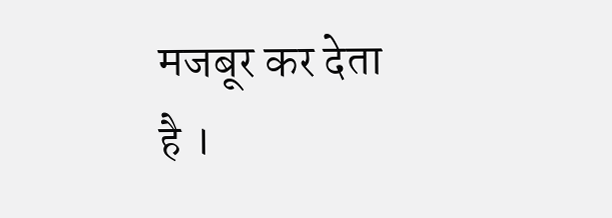मजबूर कर देता है ।